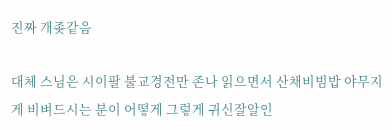진짜 개좆같음

대체 스님은 시이팔 불교경전만 존나 읽으면서 산채비빔밥 야무지게 비벼드시는 분이 어떻게 그렇게 귀신잘알인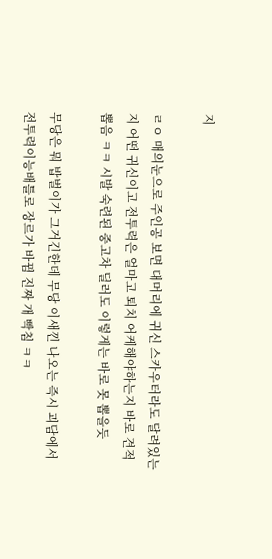지

ㄹㅇ 매의눈으로 주인공 보면 대머리에 귀신 스카우터라도 달려있는지 어떤 귀신이고 전투력은 얼마고 퇴치 어케해야하는지 바로 견적 뽑음 ㅋㅋ 시발 숙련된 중고차 딜러도 이렇게는 바로 못 뽑을듯

무당은 뭐 밥벌이가 그거긴한데 무당 이새낀 나오는 즉시 괴담에서 전투력이능배틀로 장르가 바뀜 진짜 개 빡침 ㅋㅋ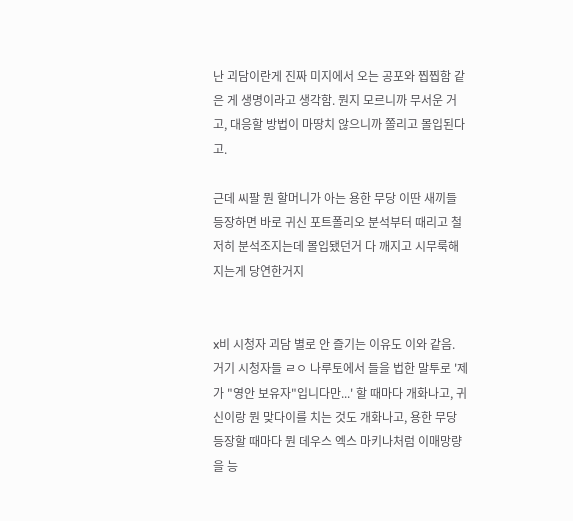난 괴담이란게 진짜 미지에서 오는 공포와 찝찝함 같은 게 생명이라고 생각함. 뭔지 모르니까 무서운 거고, 대응할 방법이 마땅치 않으니까 쫄리고 몰입된다고.

근데 씨팔 뭔 할머니가 아는 용한 무당 이딴 새끼들 등장하면 바로 귀신 포트폴리오 분석부터 때리고 철저히 분석조지는데 몰입됐던거 다 깨지고 시무룩해지는게 당연한거지


x비 시청자 괴담 별로 안 즐기는 이유도 이와 같음.
거기 시청자들 ㄹㅇ 나루토에서 들을 법한 말투로 '제가 "영안 보유자"입니다만...' 할 때마다 개화나고, 귀신이랑 뭔 맞다이를 치는 것도 개화나고, 용한 무당 등장할 때마다 뭔 데우스 엑스 마키나처럼 이매망량을 능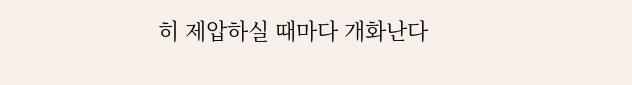히 제압하실 때마다 개화난다